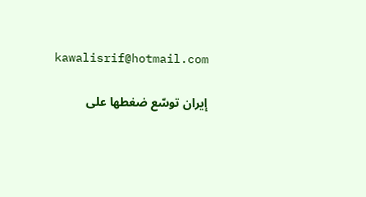kawalisrif@hotmail.com

إيران توسّع ضغطها على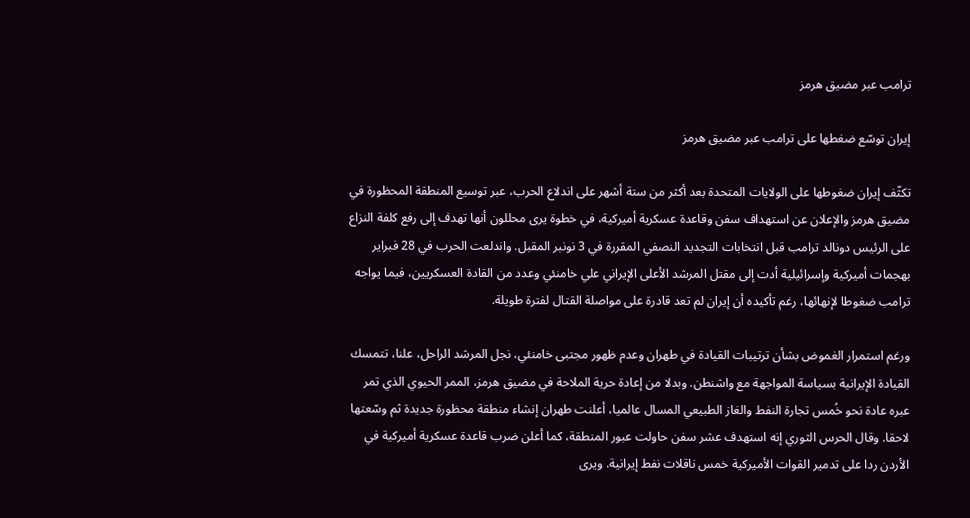ترامب عبر مضيق هرمز

إيران توسّع ضغطها على ترامب عبر مضيق هرمز

تكثّف إيران ضغوطها على الولايات المتحدة بعد أكثر من ستة أشهر على اندلاع الحرب، عبر توسيع المنطقة المحظورة في مضيق هرمز والإعلان عن استهداف سفن وقاعدة عسكرية أميركية، في خطوة يرى محللون أنها تهدف إلى رفع كلفة النزاع على الرئيس دونالد ترامب قبل انتخابات التجديد النصفي المقررة في 3 نونبر المقبل. واندلعت الحرب في 28 فبراير بهجمات أميركية وإسرائيلية أدت إلى مقتل المرشد الأعلى الإيراني علي خامنئي وعدد من القادة العسكريين، فيما يواجه ترامب ضغوطا لإنهائها، رغم تأكيده أن إيران لم تعد قادرة على مواصلة القتال لفترة طويلة.

ورغم استمرار الغموض بشأن ترتيبات القيادة في طهران وعدم ظهور مجتبى خامنئي، نجل المرشد الراحل، علنا، تتمسك القيادة الإيرانية بسياسة المواجهة مع واشنطن. وبدلا من إعادة حرية الملاحة في مضيق هرمز، الممر الحيوي الذي تمر عبره عادة نحو خُمس تجارة النفط والغاز الطبيعي المسال عالميا، أعلنت طهران إنشاء منطقة محظورة جديدة ثم وسّعتها لاحقا. وقال الحرس الثوري إنه استهدف عشر سفن حاولت عبور المنطقة، كما أعلن ضرب قاعدة عسكرية أميركية في الأردن ردا على تدمير القوات الأميركية خمس ناقلات نفط إيرانية. ويرى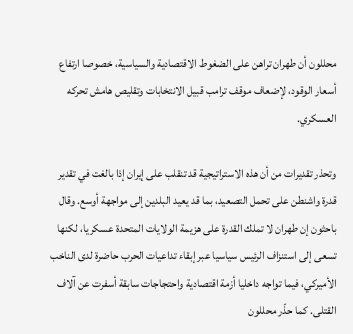محللون أن طهران تراهن على الضغوط الاقتصادية والسياسية، خصوصا ارتفاع أسعار الوقود، لإضعاف موقف ترامب قبيل الانتخابات وتقليص هامش تحركه العسكري.

وتحذر تقديرات من أن هذه الاستراتيجية قد تنقلب على إيران إذا بالغت في تقدير قدرة واشنطن على تحمل التصعيد، بما قد يعيد البلدين إلى مواجهة أوسع. وقال باحثون إن طهران لا تملك القدرة على هزيمة الولايات المتحدة عسكريا، لكنها تسعى إلى استنزاف الرئيس سياسيا عبر إبقاء تداعيات الحرب حاضرة لدى الناخب الأميركي، فيما تواجه داخليا أزمة اقتصادية واحتجاجات سابقة أسفرت عن آلاف القتلى. كما حذّر محللون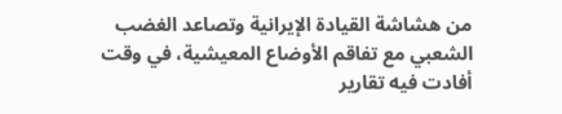من هشاشة القيادة الإيرانية وتصاعد الغضب الشعبي مع تفاقم الأوضاع المعيشية، في وقت أفادت فيه تقارير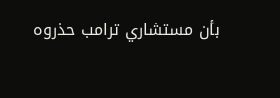بأن مستشاري ترامب حذروه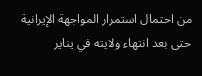من احتمال استمرار المواجهة الإيرانية حتى بعد انتهاء ولايته في يناير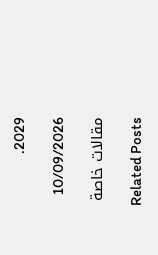2029.

10/09/2026

مقالات خاصة

Related Posts